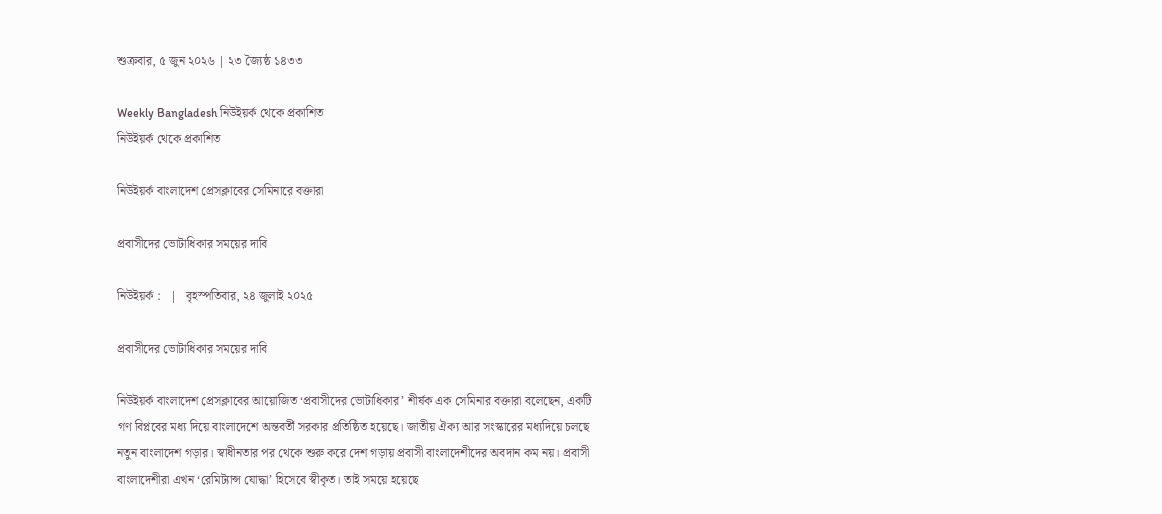শুক্রবার, ৫ জুন ২০২৬ | ২৩ জ্যৈষ্ঠ ১৪৩৩

Weekly Bangladesh নিউইয়র্ক থেকে প্রকাশিত
নিউইয়র্ক থেকে প্রকাশিত

নিউইয়র্ক বাংলাদেশ প্রেসক্লাবের সেমিনারে বক্তারা

প্রবাসীদের ভোটাধিকার সময়ের দাবি

নিউইয়র্ক :   |   বৃহস্পতিবার, ২৪ জুলাই ২০২৫

প্রবাসীদের ভোটাধিকার সময়ের দাবি

নিউইয়র্ক বাংলাদেশ প্রেসক্লাবের আয়োজিত ‘প্রবাসীদের ভোটাধিকার’ শীর্ষক এক সেমিনার বক্তারা বলেছেন, একটি গণ বিপ্লবের মধ্য দিয়ে বাংলাদেশে অন্তবর্তী সরকার প্রতিষ্ঠিত হয়েছে। জাতীয় ঐক্য আর সংস্কারের মধ্যদিয়ে চলছে নতুন বাংলাদেশ গড়ার। স্বাধীনতার পর থেকে শুরু করে দেশ গড়ায় প্রবাসী বাংলাদেশীদের অবদান কম নয়। প্রবাসী বাংলাদেশীরা এখন ‘রেমিট্যান্স যোদ্ধা’ হিসেবে স্বীকৃত। তাই সময়ে হয়েছে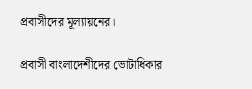প্রবাসীদের মূল্যায়নের।

প্রবাসী বাংলাদেশীদের ভোটাধিকার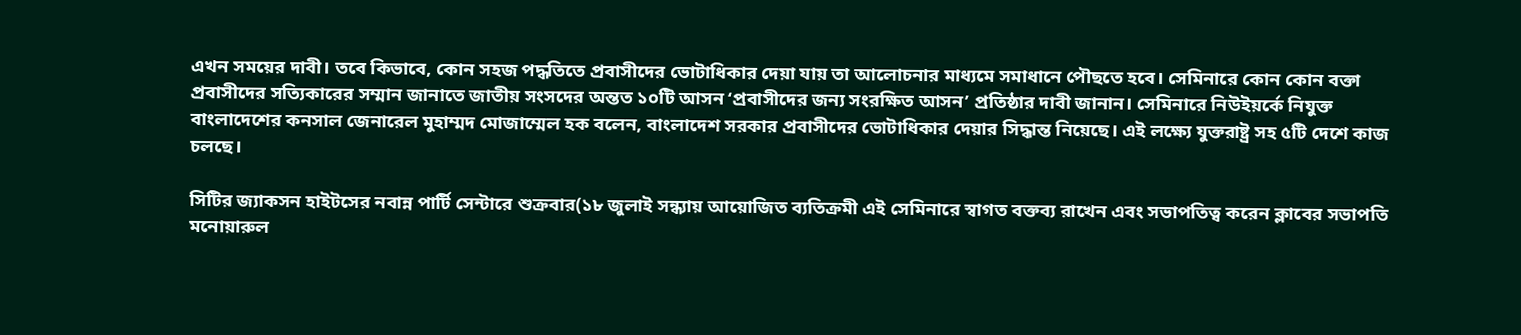এখন সময়ের দাবী। তবে কিভাবে, কোন সহজ পদ্ধতিতে প্রবাসীদের ভোটাধিকার দেয়া যায় তা আলোচনার মাধ্যমে সমাধানে পৌছতে হবে। সেমিনারে কোন কোন বক্তা প্রবাসীদের সত্যিকারের সম্মান জানাতে জাতীয় সংসদের অন্তত ১০টি আসন ‘প্রবাসীদের জন্য সংরক্ষিত আসন’ প্রতিষ্ঠার দাবী জানান। সেমিনারে নিউইয়র্কে নিযুক্ত বাংলাদেশের কনসাল জেনারেল মুহাম্মদ মোজাম্মেল হক বলেন, বাংলাদেশ সরকার প্রবাসীদের ভোটাধিকার দেয়ার সিদ্ধান্ত নিয়েছে। এই লক্ষ্যে যুক্তরাষ্ট্র সহ ৫টি দেশে কাজ চলছে।

সিটির জ্যাকসন হাইটসের নবান্ন পার্টি সেন্টারে শুক্রবার(১৮ জুলাই সন্ধ্যায় আয়োজিত ব্যতিক্রমী এই সেমিনারে স্বাগত বক্তব্য রাখেন এবং সভাপতিত্ব করেন ক্লাবের সভাপতি মনোয়ারুল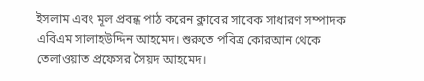ইসলাম এবং মূল প্রবন্ধ পাঠ করেন ক্লাবের সাবেক সাধারণ সম্পাদক এবিএম সালাহউদ্দিন আহমেদ। শুরুতে পবিত্র কোরআন থেকে তেলাওয়াত প্রফেসর সৈয়দ আহমেদ।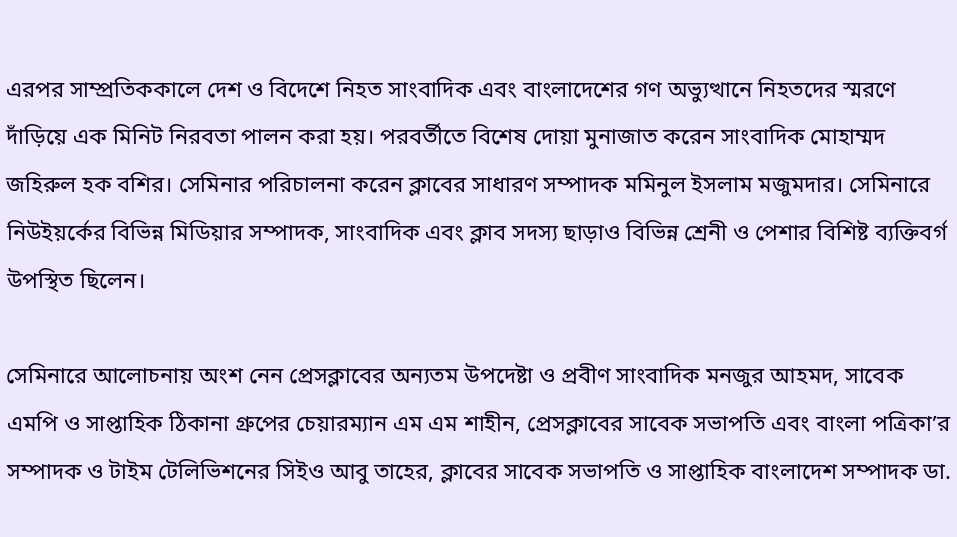এরপর সাম্প্রতিককালে দেশ ও বিদেশে নিহত সাংবাদিক এবং বাংলাদেশের গণ অভ্যুত্থানে নিহতদের স্মরণে দাঁড়িয়ে এক মিনিট নিরবতা পালন করা হয়। পরবর্তীতে বিশেষ দোয়া মুনাজাত করেন সাংবাদিক মোহাম্মদ জহিরুল হক বশির। সেমিনার পরিচালনা করেন ক্লাবের সাধারণ সম্পাদক মমিনুল ইসলাম মজুমদার। সেমিনারে নিউইয়র্কের বিভিন্ন মিডিয়ার সম্পাদক, সাংবাদিক এবং ক্লাব সদস্য ছাড়াও বিভিন্ন শ্রেনী ও পেশার বিশিষ্ট ব্যক্তিবর্গ উপস্থিত ছিলেন।

সেমিনারে আলোচনায় অংশ নেন প্রেসক্লাবের অন্যতম উপদেষ্টা ও প্রবীণ সাংবাদিক মনজুর আহমদ, সাবেক এমপি ও সাপ্তাহিক ঠিকানা গ্রুপের চেয়ারম্যান এম এম শাহীন, প্রেসক্লাবের সাবেক সভাপতি এবং বাংলা পত্রিকা’র সম্পাদক ও টাইম টেলিভিশনের সিইও আবু তাহের, ক্লাবের সাবেক সভাপতি ও সাপ্তাহিক বাংলাদেশ সম্পাদক ডা.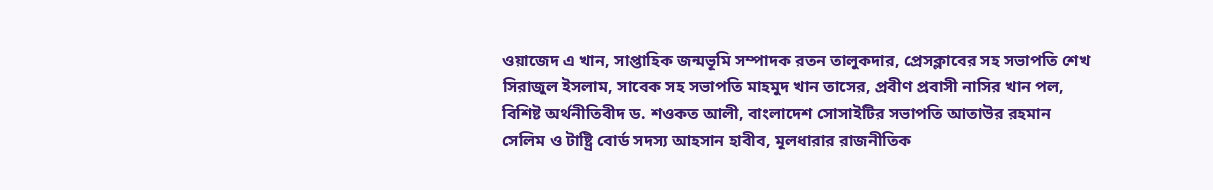ওয়াজেদ এ খান, সাপ্তাহিক জন্মভূমি সম্পাদক রতন তালুকদার, প্রেসক্লাবের সহ সভাপতি শেখ সিরাজুল ইসলাম, সাবেক সহ সভাপতি মাহমুদ খান তাসের, প্রবীণ প্রবাসী নাসির খান পল, বিশিষ্ট অর্থনীতিবীদ ড. শওকত আলী, বাংলাদেশ সোসাইটির সভাপতি আতাউর রহমান সেলিম ও টাষ্ট্রি বোর্ড সদস্য আহসান হাবীব, মূলধারার রাজনীতিক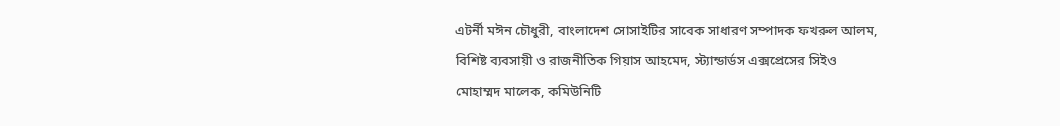এটর্নী মঈন চৌধুরী, বাংলাদেশ সোসাইটির সাবেক সাধারণ সম্পাদক ফখরুল আলম, বিশিষ্ট ব্যবসায়ী ও রাজনীতিক গিয়াস আহমেদ, স্ট্যান্ডার্ডস এক্সপ্রেসের সিইও মোহাম্মদ মালেক, কমিউনিটি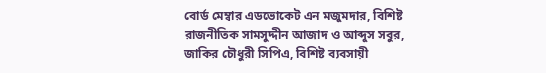বোর্ড মেম্বার এডভোকেট এন মজুমদার, বিশিষ্ট রাজনীতিক সামসুদ্দীন আজাদ ও আব্দুস সবুর, জাকির চৌধুরী সিপিএ, বিশিষ্ট ব্যবসায়ী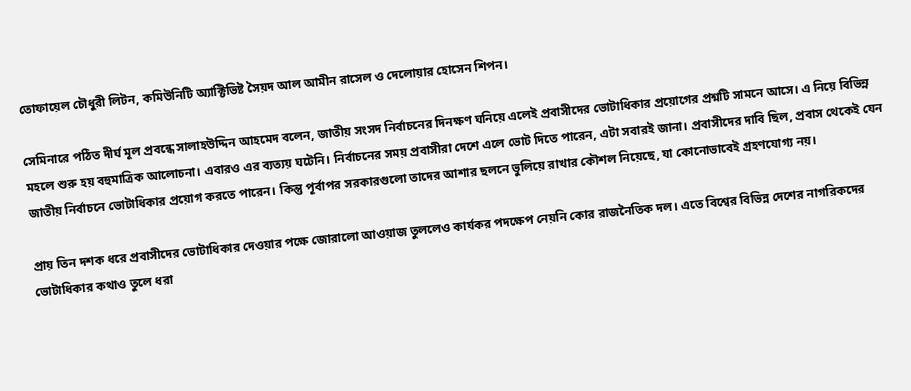তোফায়েল চৌধুরী লিটন, কমিউনিটি অ্যাক্টিভিষ্ট সৈয়দ আল আমীন রাসেল ও দেলোয়ার হোসেন শিপন।

সেমিনারে পঠিত দীর্ঘ মূল প্রবন্ধে সালাহউদ্দিন আহমেদ বলেন, জাতীয় সংসদ নির্বাচনের দিনক্ষণ ঘনিয়ে এলেই প্রবাসীদের ভোটাধিকার প্রয়োগের প্রশ্নটি সামনে আসে। এ নিয়ে বিভিন্ন মহলে শুরু হয় বহুমাত্রিক আলোচনা। এবারও এর ব্যত্যয় ঘটেনি। নির্বাচনের সময় প্রবাসীরা দেশে এলে ভোট দিতে পারেন, এটা সবারই জানা। প্রবাসীদের দাবি ছিল, প্রবাস থেকেই যেন জাতীয় নির্বাচনে ভোটাধিকার প্রয়োগ করতে পারেন। কিন্তু পূর্বাপর সরকারগুলো তাদের আশার ছলনে ভুলিয়ে রাখার কৌশল নিয়েছে, যা কোনোভাবেই গ্রহণযোগ্য নয়।

প্রায় তিন দশক ধরে প্রবাসীদের ভোটাধিকার দেওয়ার পক্ষে জোরালো আওয়াজ তুললেও কার্যকর পদক্ষেপ নেয়নি কোর রাজনৈতিক দল। এতে বিশ্বের বিভিন্ন দেশের নাগরিকদের ভোটাধিকার কথাও তুলে ধরা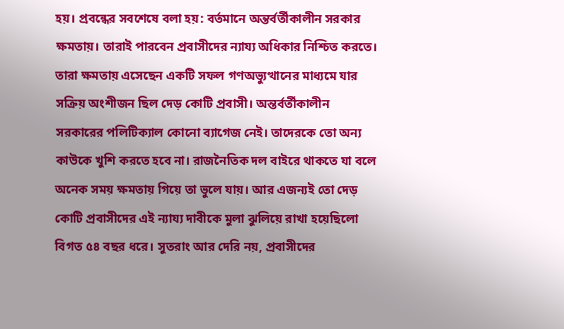হয়। প্রবন্ধের সবশেষে বলা হয়: বর্তমানে অন্তর্বর্তীকালীন সরকার ক্ষমতায়। তারাই পারবেন প্রবাসীদের ন্যায্য অধিকার নিশ্চিত করতে। তারা ক্ষমতায় এসেছেন একটি সফল গণঅভ্যুত্থানের মাধ্যমে যার সক্রিয় অংশীজন ছিল দেড় কোটি প্রবাসী। অন্তর্বর্তীকালীন সরকারের পলিটিক্যাল কোনো ব্যাগেজ নেই। তাদেরকে তো অন্য কাউকে খুশি করতে হবে না। রাজনৈতিক দল বাইরে থাকতে যা বলে অনেক সময় ক্ষমতায় গিয়ে তা ভুলে যায়। আর এজন্যই তো দেড় কোটি প্রবাসীদের এই ন্যায্য দাবীকে মুলা ঝুলিয়ে রাখা হয়েছিলো বিগত ৫৪ বছর ধরে। সুতরাং আর দেরি নয়, প্রবাসীদের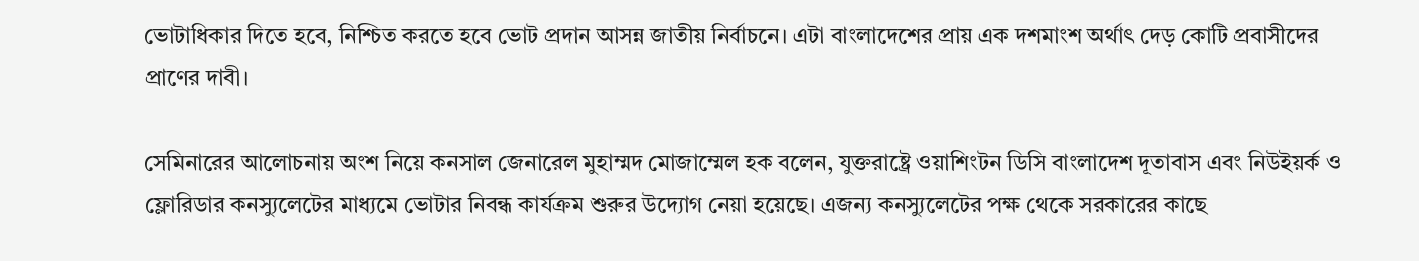ভোটাধিকার দিতে হবে, নিশ্চিত করতে হবে ভোট প্রদান আসন্ন জাতীয় নির্বাচনে। এটা বাংলাদেশের প্রায় এক দশমাংশ অর্থাৎ দেড় কোটি প্রবাসীদের প্রাণের দাবী।

সেমিনারের আলোচনায় অংশ নিয়ে কনসাল জেনারেল মুহাম্মদ মোজাম্মেল হক বলেন, যুক্তরাষ্ট্রে ওয়াশিংটন ডিসি বাংলাদেশ দূতাবাস এবং নিউইয়র্ক ও ফ্লোরিডার কনস্যুলেটের মাধ্যমে ভোটার নিবন্ধ কার্যক্রম শুরুর উদ্যোগ নেয়া হয়েছে। এজন্য কনস্যুলেটের পক্ষ থেকে সরকারের কাছে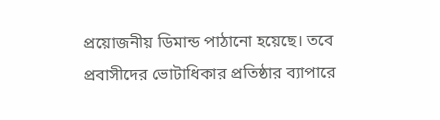প্রয়োজনীয় ডিমান্ড পাঠানো হয়েছে। তবে প্রবাসীদের ভোটাধিকার প্রতিষ্ঠার ব্যাপারে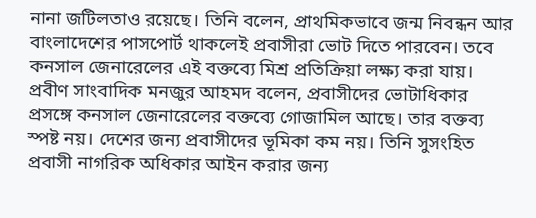নানা জটিলতাও রয়েছে। তিনি বলেন, প্রাথমিকভাবে জন্ম নিবন্ধন আর বাংলাদেশের পাসপোর্ট থাকলেই প্রবাসীরা ভোট দিতে পারবেন। তবে কনসাল জেনারেলের এই বক্তব্যে মিশ্র প্রতিক্রিয়া লক্ষ্য করা যায়। প্রবীণ সাংবাদিক মনজুর আহমদ বলেন, প্রবাসীদের ভোটাধিকার প্রসঙ্গে কনসাল জেনারেলের বক্তব্যে গোজামিল আছে। তার বক্তব্য স্পষ্ট নয়। দেশের জন্য প্রবাসীদের ভূমিকা কম নয়। তিনি সুসংহিত প্রবাসী নাগরিক অধিকার আইন করার জন্য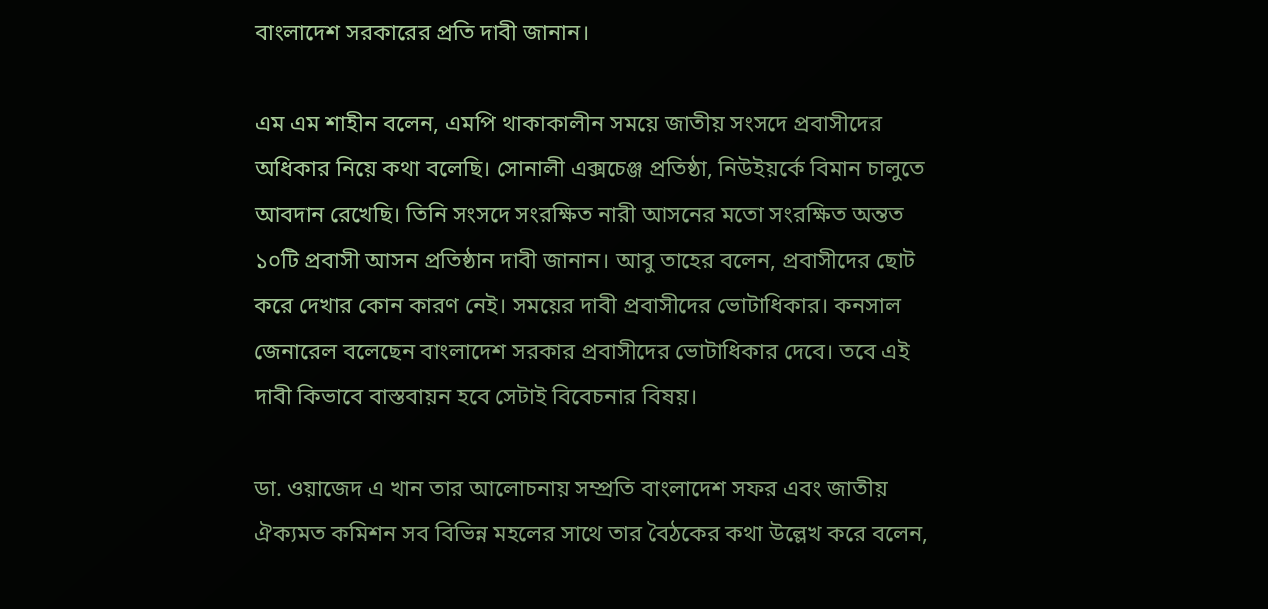বাংলাদেশ সরকারের প্রতি দাবী জানান।

এম এম শাহীন বলেন, এমপি থাকাকালীন সময়ে জাতীয় সংসদে প্রবাসীদের অধিকার নিয়ে কথা বলেছি। সোনালী এক্সচেঞ্জ প্রতিষ্ঠা, নিউইয়র্কে বিমান চালুতে আবদান রেখেছি। তিনি সংসদে সংরক্ষিত নারী আসনের মতো সংরক্ষিত অন্তত ১০টি প্রবাসী আসন প্রতিষ্ঠান দাবী জানান। আবু তাহের বলেন, প্রবাসীদের ছোট করে দেখার কোন কারণ নেই। সময়ের দাবী প্রবাসীদের ভোটাধিকার। কনসাল জেনারেল বলেছেন বাংলাদেশ সরকার প্রবাসীদের ভোটাধিকার দেবে। তবে এই দাবী কিভাবে বাস্তবায়ন হবে সেটাই বিবেচনার বিষয়।

ডা. ওয়াজেদ এ খান তার আলোচনায় সম্প্রতি বাংলাদেশ সফর এবং জাতীয় ঐক্যমত কমিশন সব বিভিন্ন মহলের সাথে তার বৈঠকের কথা উল্লেখ করে বলেন,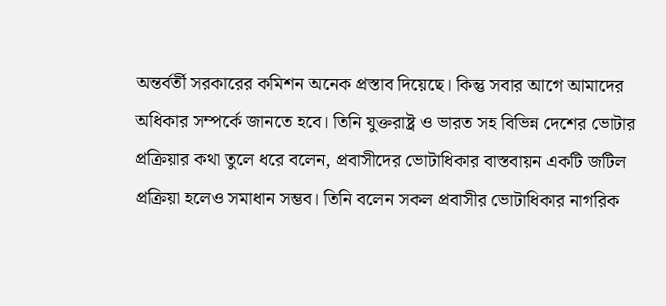অন্তর্বর্তী সরকারের কমিশন অনেক প্রস্তাব দিয়েছে। কিন্তু সবার আগে আমাদের অধিকার সম্পর্কে জানতে হবে। তিনি যুক্তরাষ্ট্র ও ভারত সহ বিভিন্ন দেশের ভোটার প্রক্রিয়ার কথা তুলে ধরে বলেন, প্রবাসীদের ভোটাধিকার বাস্তবায়ন একটি জটিল প্রক্রিয়া হলেও সমাধান সম্ভব। তিনি বলেন সকল প্রবাসীর ভোটাধিকার নাগরিক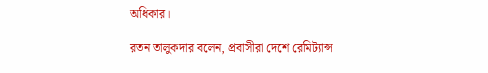অধিকার।

রতন তালুকদার বলেন, প্রবাসীরা দেশে রেমিট্যান্স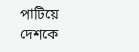পাটিয়ে দেশকে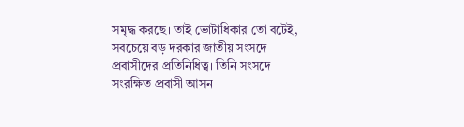সমৃদ্ধ করছে। তাই ভোটাধিকার তো বটেই, সবচেয়ে বড় দরকার জাতীয় সংসদে প্রবাসীদের প্রতিনিধিত্ব। তিনি সংসদে সংরক্ষিত প্রবাসী আসন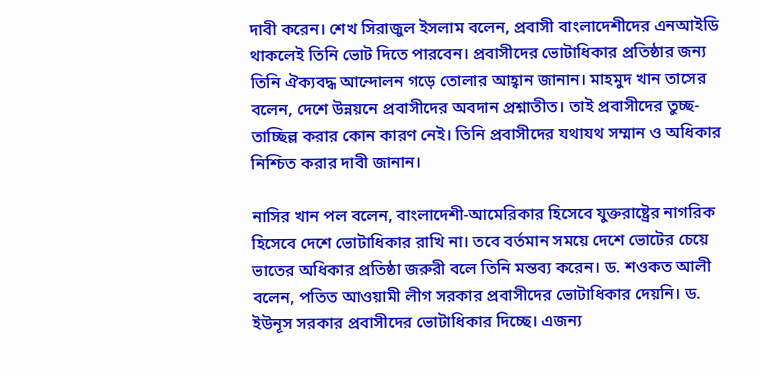দাবী করেন। শেখ সিরাজুল ইসলাম বলেন, প্রবাসী বাংলাদেশীদের এনআইডি থাকলেই তিনি ভোট দিতে পারবেন। প্রবাসীদের ভোটাধিকার প্রতিষ্ঠার জন্য তিনি ঐক্যবদ্ধ আন্দোলন গড়ে তোলার আহ্বান জানান। মাহমুদ খান তাসের বলেন, দেশে উন্নয়নে প্রবাসীদের অবদান প্রশ্নাতীত। তাই প্রবাসীদের তুচ্ছ-তাচ্ছিল্ল করার কোন কারণ নেই। তিনি প্রবাসীদের যথাযথ সম্মান ও অধিকার নিশ্চিত করার দাবী জানান।

নাসির খান পল বলেন, বাংলাদেশী-আমেরিকার হিসেবে যুক্তরাষ্ট্রের নাগরিক হিসেবে দেশে ভোটাধিকার রাখি না। তবে বর্তমান সময়ে দেশে ভোটের চেয়ে ভাতের অধিকার প্রতিষ্ঠা জরুরী বলে তিনি মন্তব্য করেন। ড. শওকত আলী বলেন, পতিত আওয়ামী লীগ সরকার প্রবাসীদের ভোটাধিকার দেয়নি। ড. ইউনূস সরকার প্রবাসীদের ভোটাধিকার দিচ্ছে। এজন্য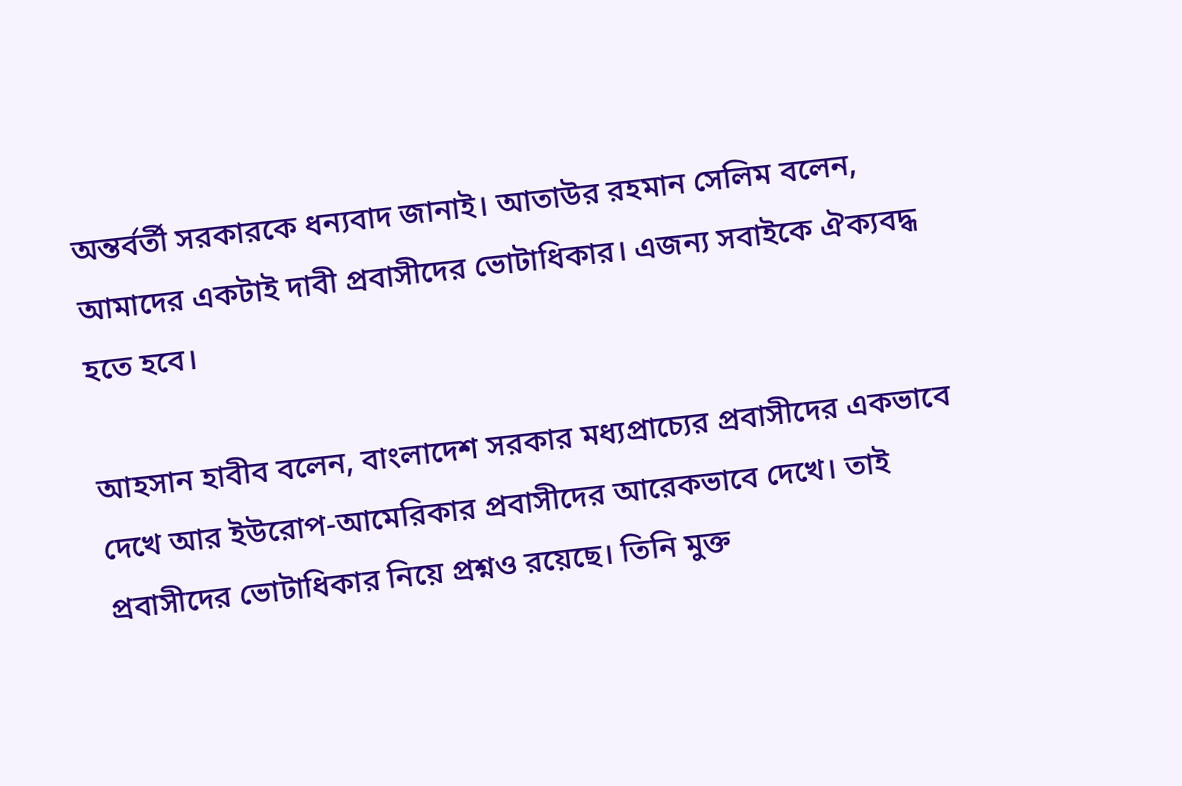অন্তর্বর্তী সরকারকে ধন্যবাদ জানাই। আতাউর রহমান সেলিম বলেন, আমাদের একটাই দাবী প্রবাসীদের ভোটাধিকার। এজন্য সবাইকে ঐক্যবদ্ধ হতে হবে।

আহসান হাবীব বলেন, বাংলাদেশ সরকার মধ্যপ্রাচ্যের প্রবাসীদের একভাবে দেখে আর ইউরোপ-আমেরিকার প্রবাসীদের আরেকভাবে দেখে। তাই প্রবাসীদের ভোটাধিকার নিয়ে প্রশ্নও রয়েছে। তিনি মুক্ত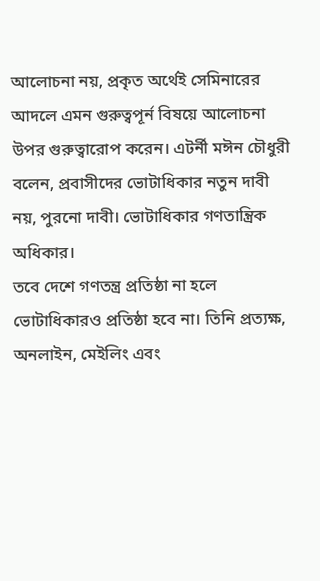আলোচনা নয়, প্রকৃত অর্থেই সেমিনারের আদলে এমন গুরুত্বপূর্ন বিষয়ে আলোচনা উপর গুরুত্বারোপ করেন। এটর্নী মঈন চৌধুরী বলেন, প্রবাসীদের ভোটাধিকার নতুন দাবী নয়, পুরনো দাবী। ভোটাধিকার গণতান্ত্রিক অধিকার।
তবে দেশে গণতন্ত্র প্রতিষ্ঠা না হলে ভোটাধিকারও প্রতিষ্ঠা হবে না। তিনি প্রত্যক্ষ, অনলাইন, মেইলিং এবং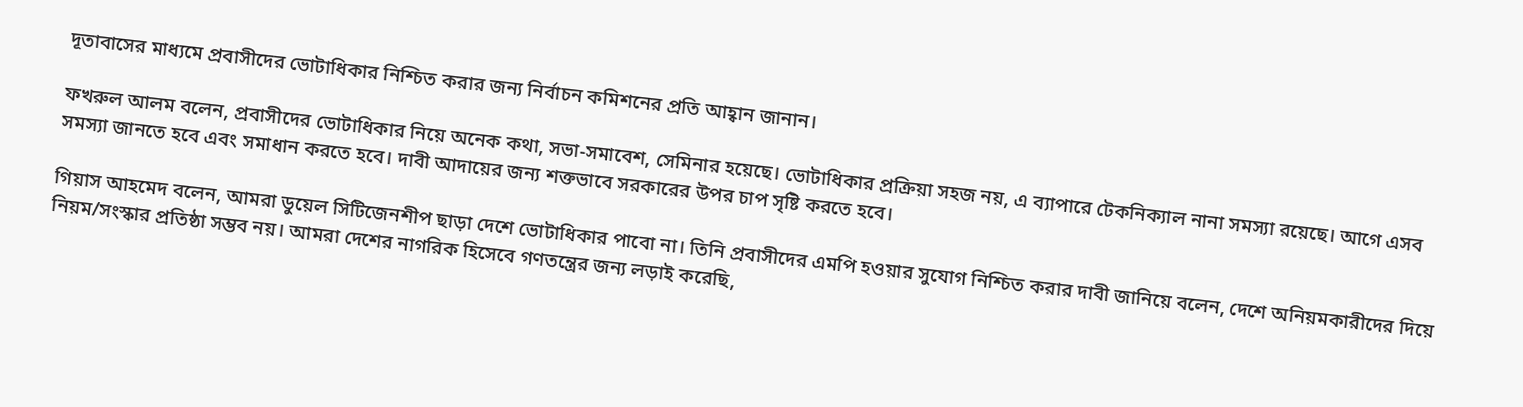দূতাবাসের মাধ্যমে প্রবাসীদের ভোটাধিকার নিশ্চিত করার জন্য নির্বাচন কমিশনের প্রতি আহ্বান জানান।

ফখরুল আলম বলেন, প্রবাসীদের ভোটাধিকার নিয়ে অনেক কথা, সভা-সমাবেশ, সেমিনার হয়েছে। ভোটাধিকার প্রক্রিয়া সহজ নয়, এ ব্যাপারে টেকনিক্যাল নানা সমস্যা রয়েছে। আগে এসব সমস্যা জানতে হবে এবং সমাধান করতে হবে। দাবী আদায়ের জন্য শক্তভাবে সরকারের উপর চাপ সৃষ্টি করতে হবে।

গিয়াস আহমেদ বলেন, আমরা ডুয়েল সিটিজেনশীপ ছাড়া দেশে ভোটাধিকার পাবো না। তিনি প্রবাসীদের এমপি হওয়ার সুযোগ নিশ্চিত করার দাবী জানিয়ে বলেন, দেশে অনিয়মকারীদের দিয়ে নিয়ম/সংস্কার প্রতিষ্ঠা সম্ভব নয়। আমরা দেশের নাগরিক হিসেবে গণতন্ত্রের জন্য লড়াই করেছি,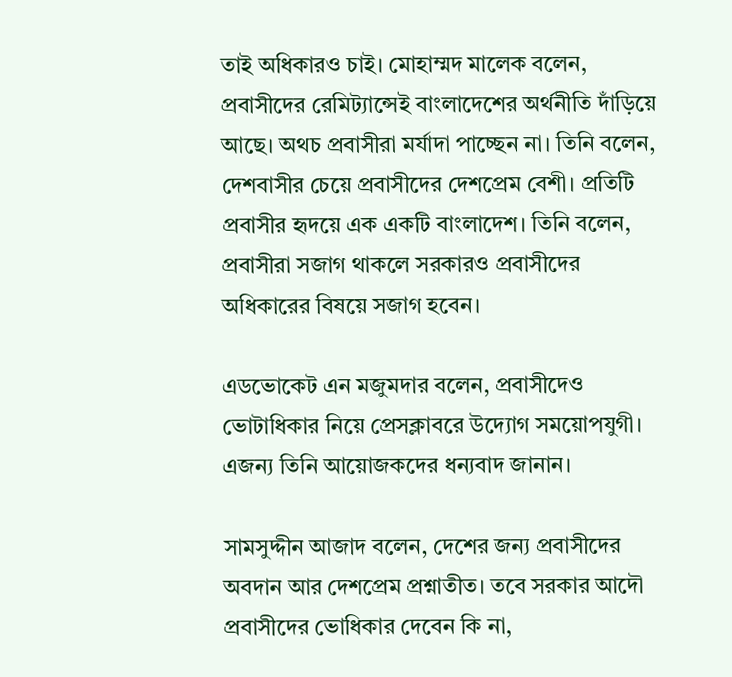তাই অধিকারও চাই। মোহাম্মদ মালেক বলেন, প্রবাসীদের রেমিট্যান্সেই বাংলাদেশের অর্থনীতি দাঁড়িয়ে আছে। অথচ প্রবাসীরা মর্যাদা পাচ্ছেন না। তিনি বলেন, দেশবাসীর চেয়ে প্রবাসীদের দেশপ্রেম বেশী। প্রতিটি প্রবাসীর হৃদয়ে এক একটি বাংলাদেশ। তিনি বলেন, প্রবাসীরা সজাগ থাকলে সরকারও প্রবাসীদের অধিকারের বিষয়ে সজাগ হবেন।

এডভোকেট এন মজুমদার বলেন, প্রবাসীদেও ভোটাধিকার নিয়ে প্রেসক্লাবরে উদ্যোগ সময়োপযুগী। এজন্য তিনি আয়োজকদের ধন্যবাদ জানান।

সামসুদ্দীন আজাদ বলেন, দেশের জন্য প্রবাসীদের অবদান আর দেশপ্রেম প্রশ্নাতীত। তবে সরকার আদৌ প্রবাসীদের ভোধিকার দেবেন কি না,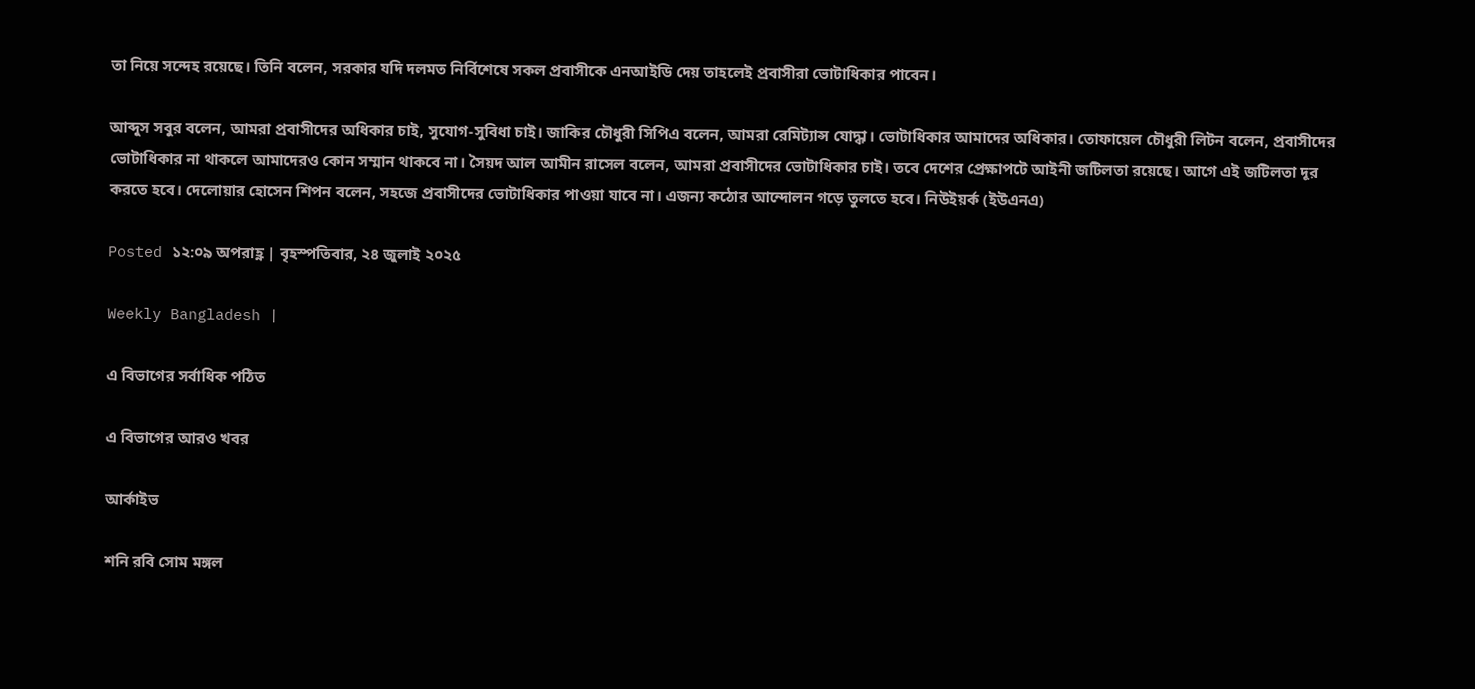তা নিয়ে সন্দেহ রয়েছে। তিনি বলেন, সরকার যদি দলমত নির্বিশেষে সকল প্রবাসীকে এনআইডি দেয় তাহলেই প্রবাসীরা ভোটাধিকার পাবেন।

আব্দুস সবুর বলেন, আমরা প্রবাসীদের অধিকার চাই, সুযোগ-সুবিধা চাই। জাকির চৌধুরী সিপিএ বলেন, আমরা রেমিট্যান্স যোদ্ধা। ভোটাধিকার আমাদের অধিকার। তোফায়েল চৌধুরী লিটন বলেন, প্রবাসীদের ভোটাধিকার না থাকলে আমাদেরও কোন সম্মান থাকবে না। সৈয়দ আল আমীন রাসেল বলেন, আমরা প্রবাসীদের ভোটাধিকার চাই। তবে দেশের প্রেক্ষাপটে আইনী জটিলতা রয়েছে। আগে এই জটিলতা দূর করতে হবে। দেলোয়ার হোসেন শিপন বলেন, সহজে প্রবাসীদের ভোটাধিকার পাওয়া যাবে না। এজন্য কঠোর আন্দোলন গড়ে তুলতে হবে। নিউইয়র্ক (ইউএনএ)

Posted ১২:০৯ অপরাহ্ণ | বৃহস্পতিবার, ২৪ জুলাই ২০২৫

Weekly Bangladesh |

এ বিভাগের সর্বাধিক পঠিত

এ বিভাগের আরও খবর

আর্কাইভ

শনি রবি সোম মঙ্গল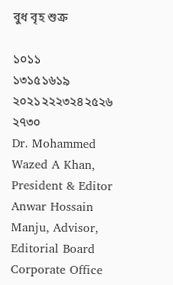বুধ বৃহ শুক্র

১০১১
১৩১৫১৬১৯
২০২১২২২৩২৪২৫২৬
২৭৩০
Dr. Mohammed Wazed A Khan, President & Editor
Anwar Hossain Manju, Advisor, Editorial Board
Corporate Office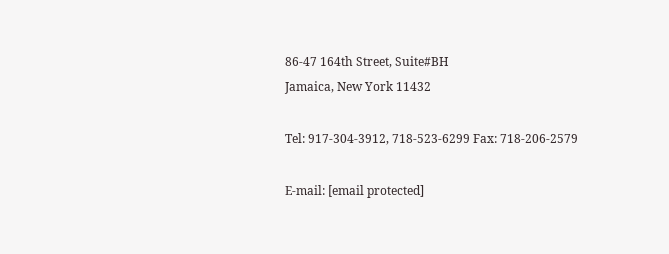86-47 164th Street, Suite#BH
Jamaica, New York 11432

Tel: 917-304-3912, 718-523-6299 Fax: 718-206-2579

E-mail: [email protected]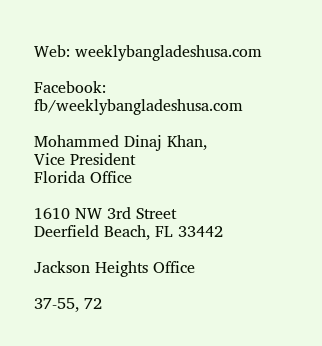Web: weeklybangladeshusa.com

Facebook: fb/weeklybangladeshusa.com

Mohammed Dinaj Khan,
Vice President
Florida Office

1610 NW 3rd Street
Deerfield Beach, FL 33442

Jackson Heights Office

37-55, 72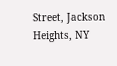Street, Jackson Heights, NY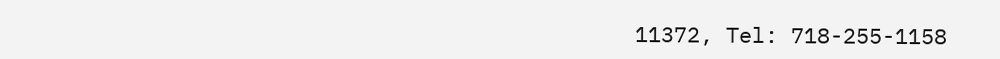11372, Tel: 718-255-1158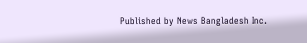Published by News Bangladesh Inc.